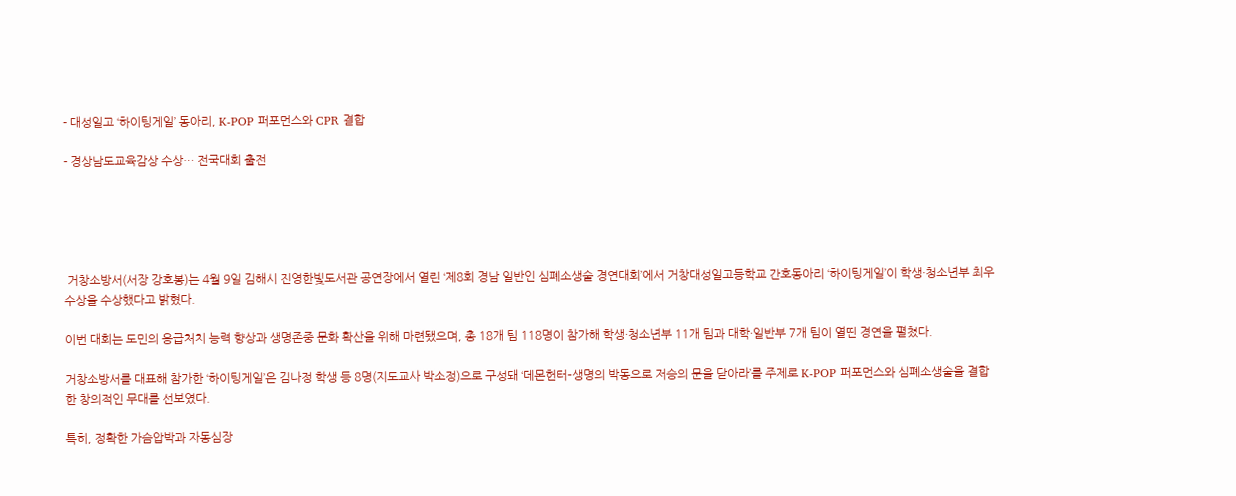- 대성일고 ‘하이팅게일’ 동아리, K-POP 퍼포먼스와 CPR 결합

- 경상남도교육감상 수상… 전국대회 출전





 거창소방서(서장 강호봉)는 4월 9일 김해시 진영한빛도서관 공연장에서 열린 ‘제8회 경남 일반인 심폐소생술 경연대회’에서 거창대성일고등학교 간호동아리 ‘하이팅게일’이 학생·청소년부 최우수상을 수상했다고 밝혔다.

이번 대회는 도민의 응급처치 능력 향상과 생명존중 문화 확산을 위해 마련됐으며, 총 18개 팀 118명이 참가해 학생·청소년부 11개 팀과 대학·일반부 7개 팀이 열띤 경연을 펼쳤다.

거창소방서를 대표해 참가한 ‘하이팅게일’은 김나정 학생 등 8명(지도교사 박소정)으로 구성돼 ‘데몬헌터–생명의 박동으로 저승의 문을 닫아라’를 주제로 K-POP 퍼포먼스와 심폐소생술을 결합한 창의적인 무대를 선보였다.

특히, 정확한 가슴압박과 자동심장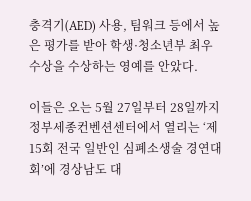충격기(AED) 사용, 팀워크 등에서 높은 평가를 받아 학생·청소년부 최우수상을 수상하는 영예를 안았다.

이들은 오는 5월 27일부터 28일까지 정부세종컨벤션센터에서 열리는 ‘제15회 전국 일반인 심폐소생술 경연대회’에 경상남도 대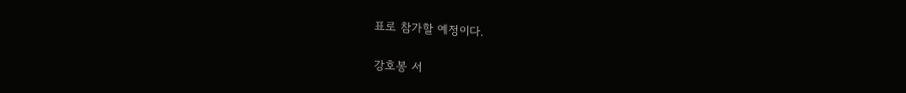표로 참가할 예정이다.

강호봉 서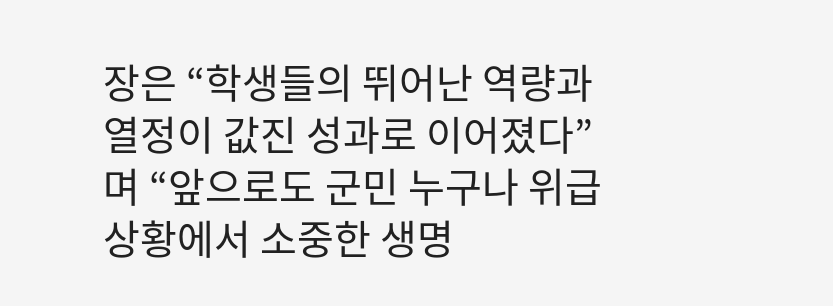장은 “학생들의 뛰어난 역량과 열정이 값진 성과로 이어졌다”며 “앞으로도 군민 누구나 위급 상황에서 소중한 생명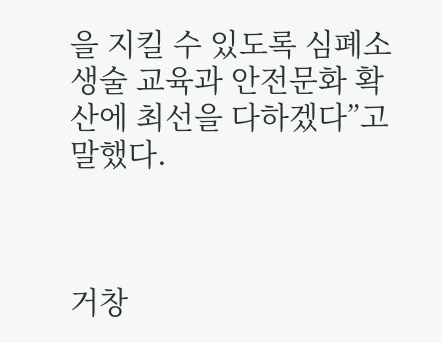을 지킬 수 있도록 심폐소생술 교육과 안전문화 확산에 최선을 다하겠다”고 말했다.



거창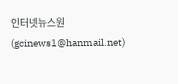인터넷뉴스원(gcinews1@hanmail.net)